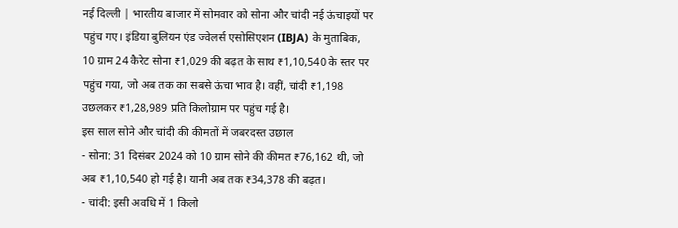नई दिल्ली | भारतीय बाजार में सोमवार को सोना और चांदी नई ऊंचाइयों पर पहुंच गए। इंडिया बुलियन एंड ज्वेलर्स एसोसिएशन (IBJA) के मुताबिक, 10 ग्राम 24 कैरेट सोना ₹1,029 की बढ़त के साथ ₹1,10,540 के स्तर पर पहुंच गया, जो अब तक का सबसे ऊंचा भाव है। वहीं, चांदी ₹1,198 उछलकर ₹1,28,989 प्रति किलोग्राम पर पहुंच गई है।
इस साल सोने और चांदी की कीमतों में जबरदस्त उछाल
- सोना: 31 दिसंबर 2024 को 10 ग्राम सोने की कीमत ₹76,162 थी, जो अब ₹1,10,540 हो गई है। यानी अब तक ₹34,378 की बढ़त।
- चांदी: इसी अवधि में 1 किलो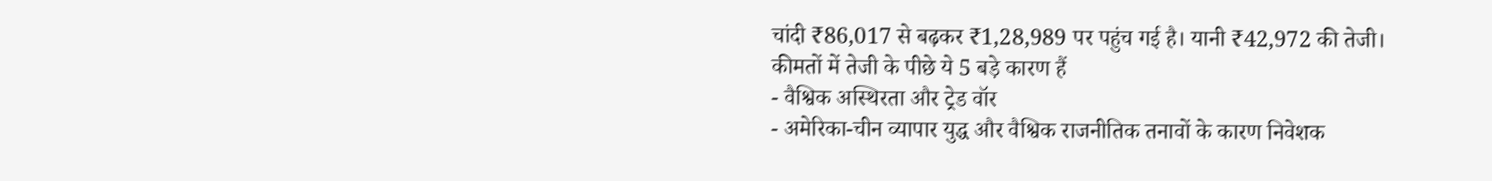चांदी ₹86,017 से बढ़कर ₹1,28,989 पर पहुंच गई है। यानी ₹42,972 की तेजी।
कीमतों में तेजी के पीछे ये 5 बड़े कारण हैं
- वैश्विक अस्थिरता और ट्रेड वॉर
- अमेरिका-चीन व्यापार युद्ध और वैश्विक राजनीतिक तनावों के कारण निवेशक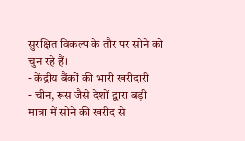सुरक्षित विकल्प के तौर पर सोने को चुन रहे हैं।
- केंद्रीय बैंकों की भारी खरीदारी
- चीन, रूस जैसे देशों द्वारा बड़ी मात्रा में सोने की खरीद से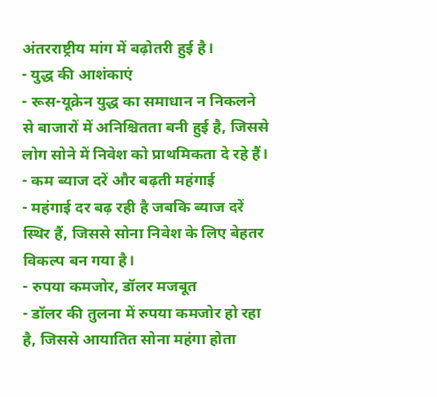अंतरराष्ट्रीय मांग में बढ़ोतरी हुई है।
- युद्ध की आशंकाएं
- रूस-यूक्रेन युद्ध का समाधान न निकलने से बाजारों में अनिश्चितता बनी हुई है, जिससे लोग सोने में निवेश को प्राथमिकता दे रहे हैं।
- कम ब्याज दरें और बढ़ती महंगाई
- महंगाई दर बढ़ रही है जबकि ब्याज दरें स्थिर हैं, जिससे सोना निवेश के लिए बेहतर विकल्प बन गया है।
- रुपया कमजोर, डॉलर मजबूत
- डॉलर की तुलना में रुपया कमजोर हो रहा है, जिससे आयातित सोना महंगा होता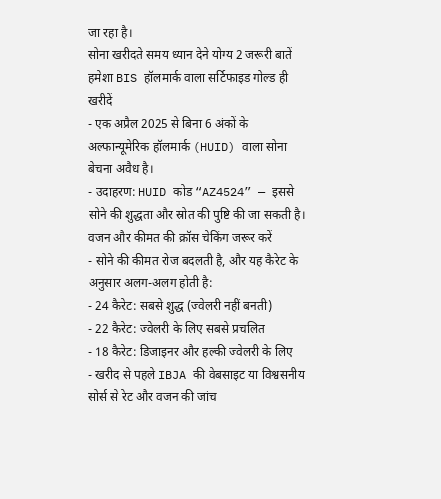जा रहा है।
सोना खरीदते समय ध्यान देने योग्य 2 जरूरी बातें
हमेशा BIS हॉलमार्क वाला सर्टिफाइड गोल्ड ही खरीदें
- एक अप्रैल 2025 से बिना 6 अंकों के अल्फान्यूमेरिक हॉलमार्क (HUID) वाला सोना बेचना अवैध है।
- उदाहरण: HUID कोड “AZ4524” — इससे सोने की शुद्धता और स्रोत की पुष्टि की जा सकती है।
वजन और कीमत की क्रॉस चेकिंग जरूर करें
- सोने की कीमत रोज बदलती है, और यह कैरेट के अनुसार अलग-अलग होती है:
- 24 कैरेट: सबसे शुद्ध (ज्वेलरी नहीं बनती)
- 22 कैरेट: ज्वेलरी के लिए सबसे प्रचलित
- 18 कैरेट: डिजाइनर और हल्की ज्वेलरी के लिए
- खरीद से पहले IBJA की वेबसाइट या विश्वसनीय सोर्स से रेट और वजन की जांच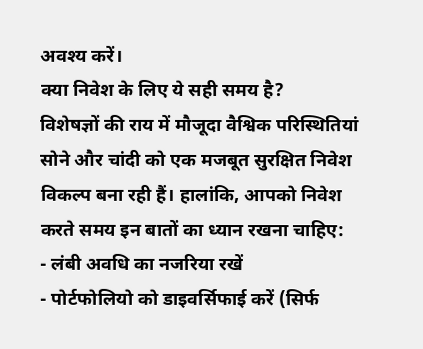अवश्य करें।
क्या निवेश के लिए ये सही समय है?
विशेषज्ञों की राय में मौजूदा वैश्विक परिस्थितियां सोने और चांदी को एक मजबूत सुरक्षित निवेश विकल्प बना रही हैं। हालांकि, आपको निवेश करते समय इन बातों का ध्यान रखना चाहिए:
- लंबी अवधि का नजरिया रखें
- पोर्टफोलियो को डाइवर्सिफाई करें (सिर्फ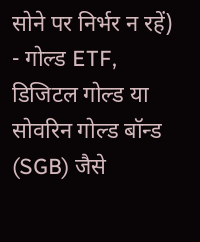सोने पर निर्भर न रहें)
- गोल्ड ETF, डिजिटल गोल्ड या सोवरिन गोल्ड बॉन्ड (SGB) जैसे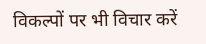विकल्पों पर भी विचार करें